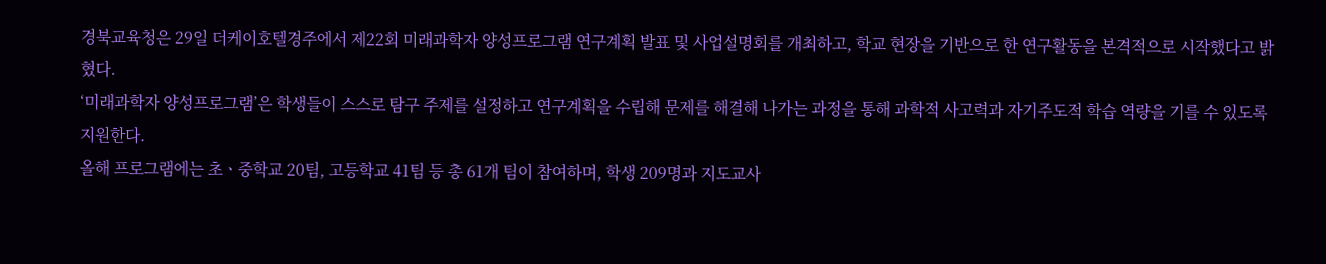경북교육청은 29일 더케이호텔경주에서 제22회 미래과학자 양성프로그램 연구계획 발표 및 사업설명회를 개최하고, 학교 현장을 기반으로 한 연구활동을 본격적으로 시작했다고 밝혔다.
‘미래과학자 양성프로그램’은 학생들이 스스로 탐구 주제를 설정하고 연구계획을 수립해 문제를 해결해 나가는 과정을 통해 과학적 사고력과 자기주도적 학습 역량을 기를 수 있도록 지원한다.
올해 프로그램에는 초ㆍ중학교 20팀, 고등학교 41팀 등 총 61개 팀이 참여하며, 학생 209명과 지도교사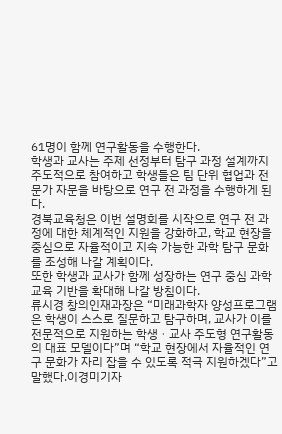61명이 함께 연구활동을 수행한다.
학생과 교사는 주제 선정부터 탐구 과정 설계까지 주도적으로 참여하고 학생들은 팀 단위 협업과 전문가 자문을 바탕으로 연구 전 과정을 수행하게 된다.
경북교육청은 이번 설명회를 시작으로 연구 전 과정에 대한 체계적인 지원을 강화하고, 학교 현장을 중심으로 자율적이고 지속 가능한 과학 탐구 문화를 조성해 나갈 계획이다.
또한 학생과 교사가 함께 성장하는 연구 중심 과학교육 기반을 확대해 나갈 방침이다.
류시경 창의인재과장은 “미래과학자 양성프로그램은 학생이 스스로 질문하고 탐구하며, 교사가 이를 전문적으로 지원하는 학생ㆍ교사 주도형 연구활동의 대표 모델이다”며 “학교 현장에서 자율적인 연구 문화가 자리 잡을 수 있도록 적극 지원하겠다”고 말했다.이경미기자